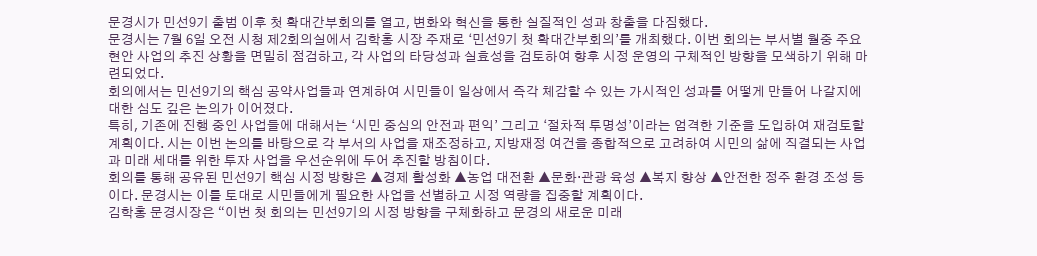문경시가 민선9기 출범 이후 첫 확대간부회의를 열고, 변화와 혁신을 통한 실질적인 성과 창출을 다짐했다.
문경시는 7월 6일 오전 시청 제2회의실에서 김학홍 시장 주재로 ‘민선9기 첫 확대간부회의’를 개최했다. 이번 회의는 부서별 월중 주요 현안 사업의 추진 상황을 면밀히 점검하고, 각 사업의 타당성과 실효성을 검토하여 향후 시정 운영의 구체적인 방향을 모색하기 위해 마련되었다.
회의에서는 민선9기의 핵심 공약사업들과 연계하여 시민들이 일상에서 즉각 체감할 수 있는 가시적인 성과를 어떻게 만들어 나갈지에 대한 심도 깊은 논의가 이어졌다.
특히, 기존에 진행 중인 사업들에 대해서는 ‘시민 중심의 안전과 편익’ 그리고 ‘절차적 투명성’이라는 엄격한 기준을 도입하여 재검토할 계획이다. 시는 이번 논의를 바탕으로 각 부서의 사업을 재조정하고, 지방재정 여건을 종합적으로 고려하여 시민의 삶에 직결되는 사업과 미래 세대를 위한 투자 사업을 우선순위에 두어 추진할 방침이다.
회의를 통해 공유된 민선9기 핵심 시정 방향은 ▲경제 활성화 ▲농업 대전환 ▲문화·관광 육성 ▲복지 향상 ▲안전한 정주 환경 조성 등이다. 문경시는 이를 토대로 시민들에게 필요한 사업을 선별하고 시정 역량을 집중할 계획이다.
김학홍 문경시장은 “이번 첫 회의는 민선9기의 시정 방향을 구체화하고 문경의 새로운 미래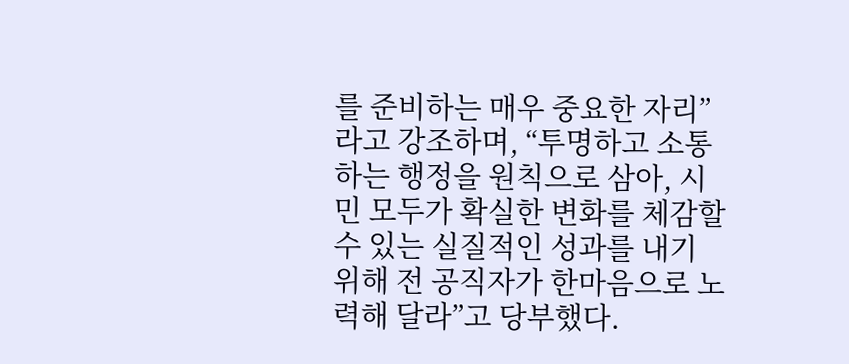를 준비하는 매우 중요한 자리”라고 강조하며, “투명하고 소통하는 행정을 원칙으로 삼아, 시민 모두가 확실한 변화를 체감할 수 있는 실질적인 성과를 내기 위해 전 공직자가 한마음으로 노력해 달라”고 당부했다.